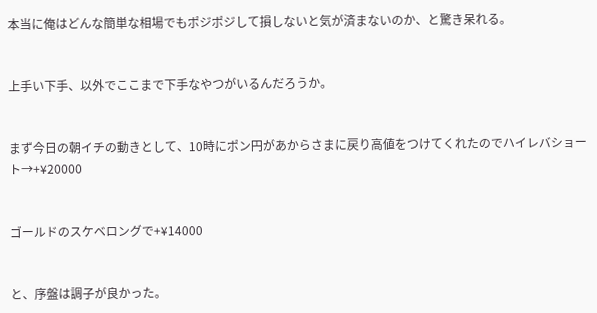本当に俺はどんな簡単な相場でもポジポジして損しないと気が済まないのか、と驚き呆れる。


上手い下手、以外でここまで下手なやつがいるんだろうか。


まず今日の朝イチの動きとして、10時にポン円があからさまに戻り高値をつけてくれたのでハイレバショート→+¥20000


ゴールドのスケベロングで+¥14000


と、序盤は調子が良かった。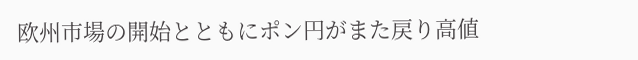欧州市場の開始とともにポン円がまた戻り高値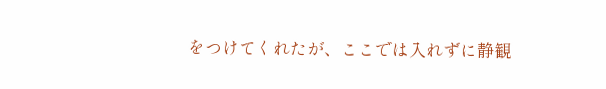をつけてくれたが、ここでは入れずに静観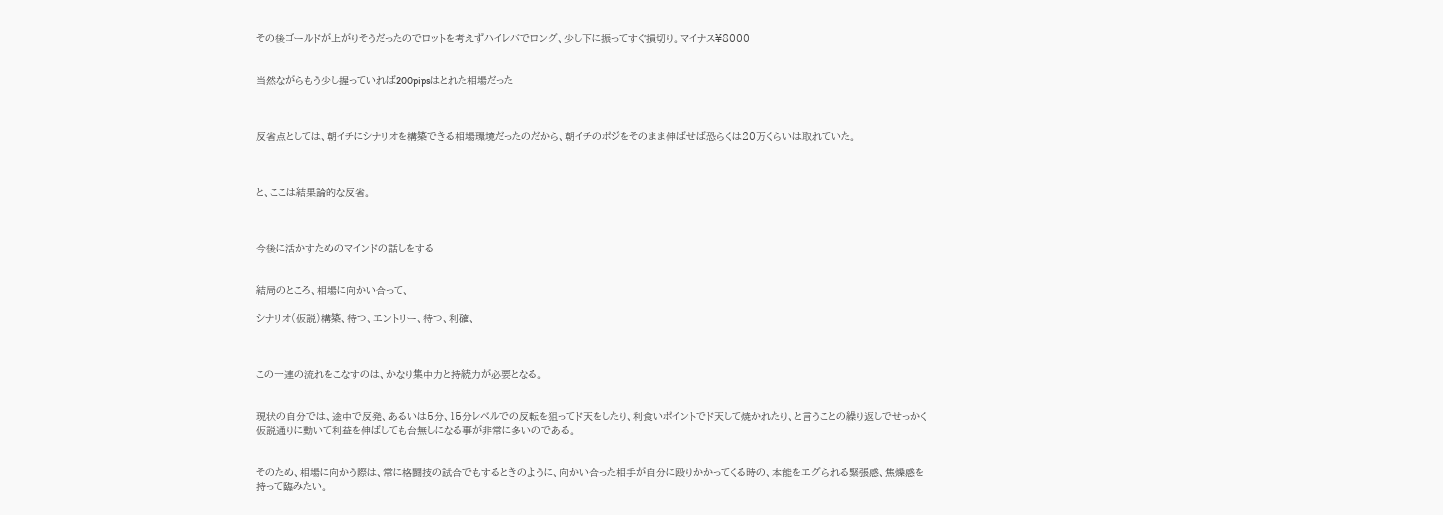その後ゴールドが上がりそうだったのでロットを考えずハイレバでロング、少し下に振ってすぐ損切り。マイナス¥8000


当然ながらもう少し握っていれば200pipsはとれた相場だった



反省点としては、朝イチにシナリオを構築できる相場環境だったのだから、朝イチのポジをそのまま伸ばせば恐らくは20万くらいは取れていた。



と、ここは結果論的な反省。



今後に活かすためのマインドの話しをする


結局のところ、相場に向かい合って、

シナリオ(仮説)構築、待つ、エントリー、待つ、利確、



この一連の流れをこなすのは、かなり集中力と持続力が必要となる。


現状の自分では、途中で反発、あるいは5分、15分レベルでの反転を狙ってド天をしたり、利食いポイントでド天して焼かれたり、と言うことの繰り返しでせっかく仮説通りに動いて利益を伸ばしても台無しになる事が非常に多いのである。


そのため、相場に向かう際は、常に格闘技の試合でもするときのように、向かい合った相手が自分に殴りかかってくる時の、本能をエグられる緊張感、焦燥感を持って臨みたい。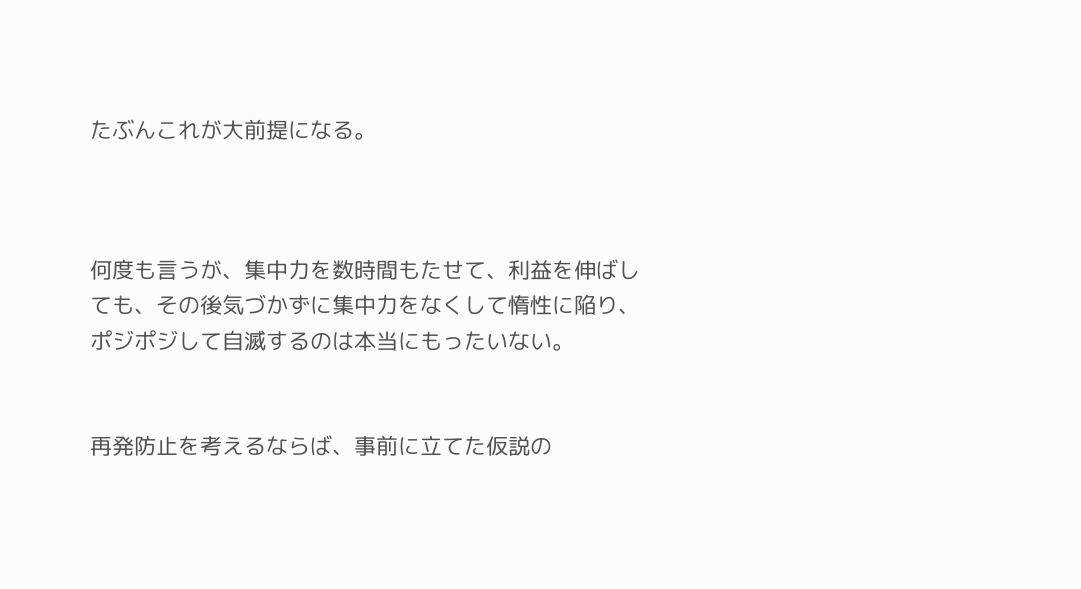たぶんこれが大前提になる。



何度も言うが、集中力を数時間もたせて、利益を伸ばしても、その後気づかずに集中力をなくして惰性に陥り、ポジポジして自滅するのは本当にもったいない。


再発防止を考えるならば、事前に立てた仮説の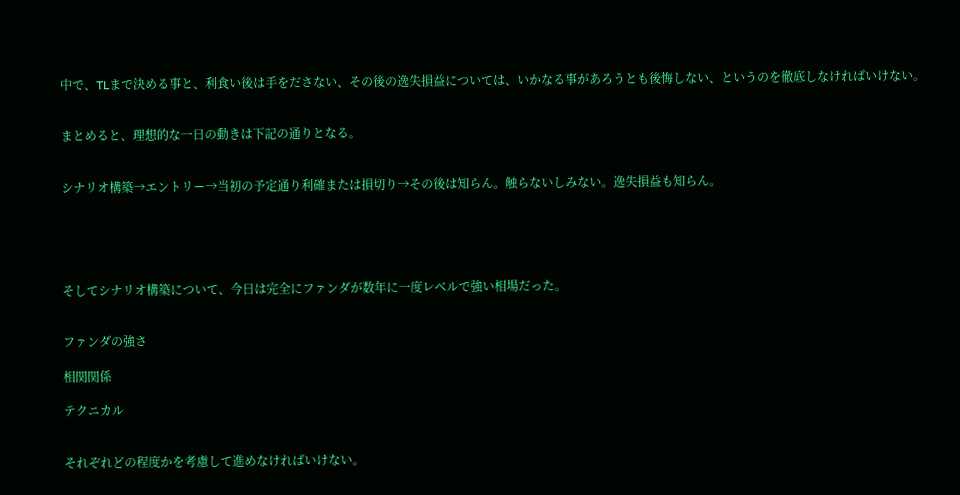中で、TLまで決める事と、利食い後は手をださない、その後の逸失損益については、いかなる事があろうとも後悔しない、というのを徹底しなければいけない。


まとめると、理想的な一日の動きは下記の通りとなる。


シナリオ構築→エントリー→当初の予定通り利確または損切り→その後は知らん。触らないしみない。逸失損益も知らん。





そしてシナリオ構築について、今日は完全にファンダが数年に一度レベルで強い相場だった。


ファンダの強さ

相関関係

テクニカル


それぞれどの程度かを考慮して進めなければいけない。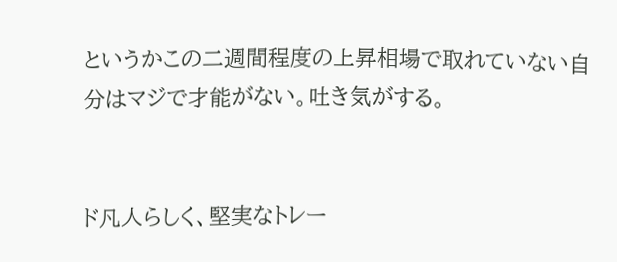というかこの二週間程度の上昇相場で取れていない自分はマジで才能がない。吐き気がする。


ド凡人らしく、堅実なトレー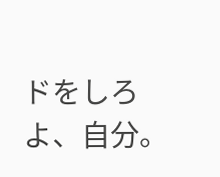ドをしろよ、自分。